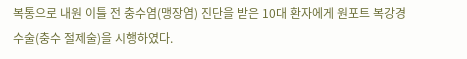복통으로 내원 이틀 전 충수염(맹장염) 진단을 받은 10대 환자에게 원포트 복강경 수술(충수 절제술)을 시행하였다.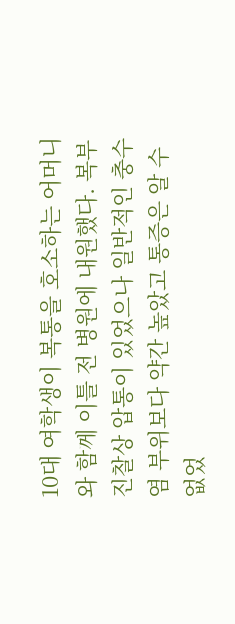10대 여학생이 복통을 호소하는 어머니와 함께 이틀 전 병원에 내원했다. 복부 진찰상 압통이 있었으나 일반적인 충수염 부위보다 약간 높았고 통증은 알 수 없었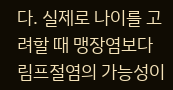다. 실제로 나이를 고려할 때 맹장염보다 림프절염의 가능성이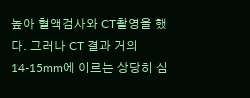높아 혈액검사와 CT촬영을 했다. 그러나 CT 결과 거의 14-15mm에 이르는 상당히 심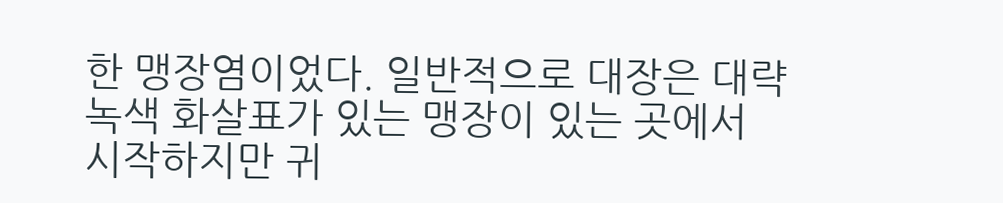한 맹장염이었다. 일반적으로 대장은 대략 녹색 화살표가 있는 맹장이 있는 곳에서 시작하지만 귀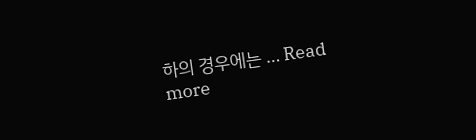하의 경우에는 … Read more